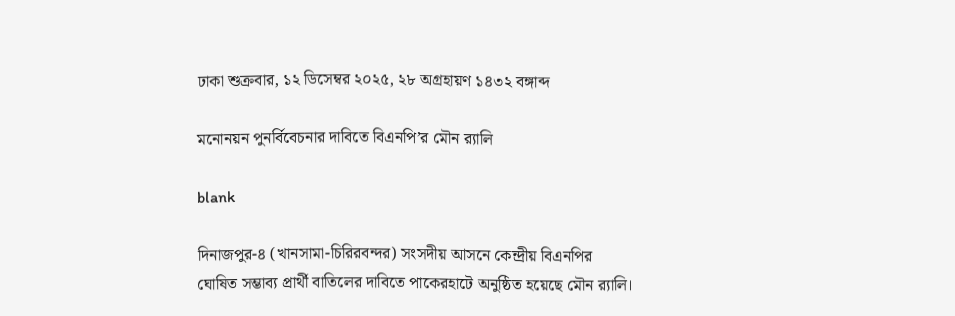ঢাকা শুক্রবার, ১২ ডিসেম্বর ২০২৫, ২৮ অগ্রহায়ণ ১৪৩২ বঙ্গাব্দ

মনোনয়ন পুনর্বিবেচনার দাবিতে বিএনপি’র মৌন র‍্যালি

blank

দিনাজপুর-৪ (খানসামা-চিরিরবন্দর) সংসদীয় আসনে কেন্দ্রীয় বিএনপির ঘোষিত সম্ভাব্য প্রার্থী বাতিলের দাবিতে পাকেরহাটে অনুষ্ঠিত হয়েছে মৌন র‌্যালি।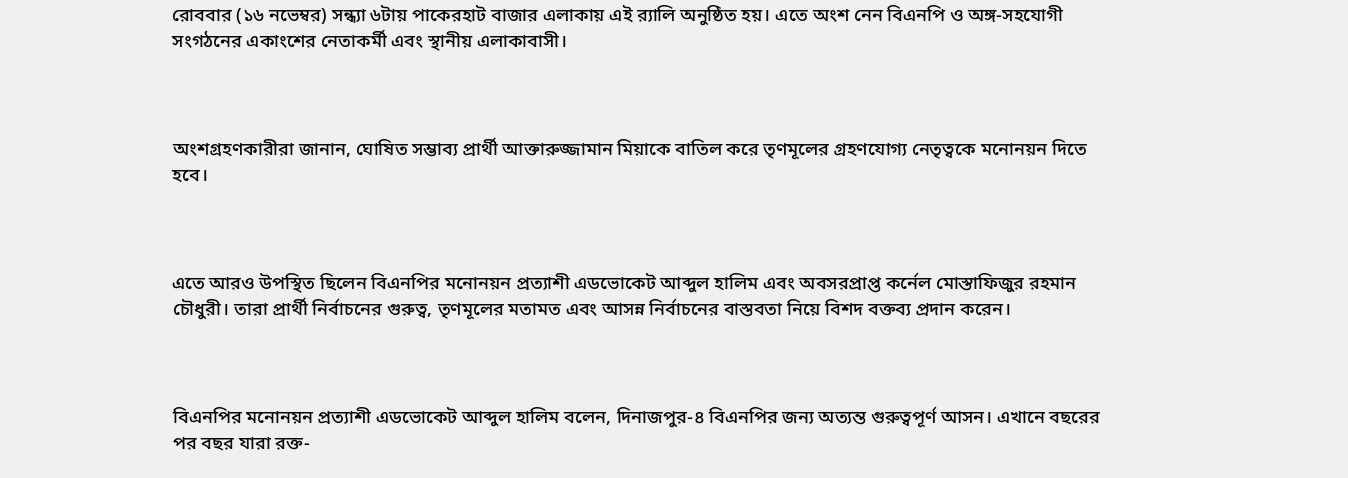রোববার (১৬ নভেম্বর) সন্ধ্যা ৬টায় পাকেরহাট বাজার এলাকায় এই র‌্যালি অনুষ্ঠিত হয়। এতে অংশ নেন বিএনপি ও অঙ্গ-সহযোগী সংগঠনের একাংশের নেতাকর্মী এবং স্থানীয় এলাকাবাসী।



অংশগ্রহণকারীরা জানান, ঘোষিত সম্ভাব্য প্রার্থী আক্তারুজ্জামান মিয়াকে বাতিল করে তৃণমূলের গ্রহণযোগ্য নেতৃত্বকে মনোনয়ন দিতে হবে।



এতে আরও উপস্থিত ছিলেন বিএনপির মনোনয়ন প্রত্যাশী এডভোকেট আব্দুল হালিম এবং অবসরপ্রাপ্ত কর্নেল মোস্তাফিজুর রহমান চৌধুরী। তারা প্রার্থী নির্বাচনের গুরুত্ব, তৃণমূলের মতামত এবং আসন্ন নির্বাচনের বাস্তবতা নিয়ে বিশদ বক্তব্য প্রদান করেন।



বিএনপির মনোনয়ন প্রত্যাশী এডভোকেট আব্দুল হালিম বলেন, দিনাজপুর-৪ বিএনপির জন্য অত্যন্ত গুরুত্বপূর্ণ আসন। এখানে বছরের পর বছর যারা রক্ত-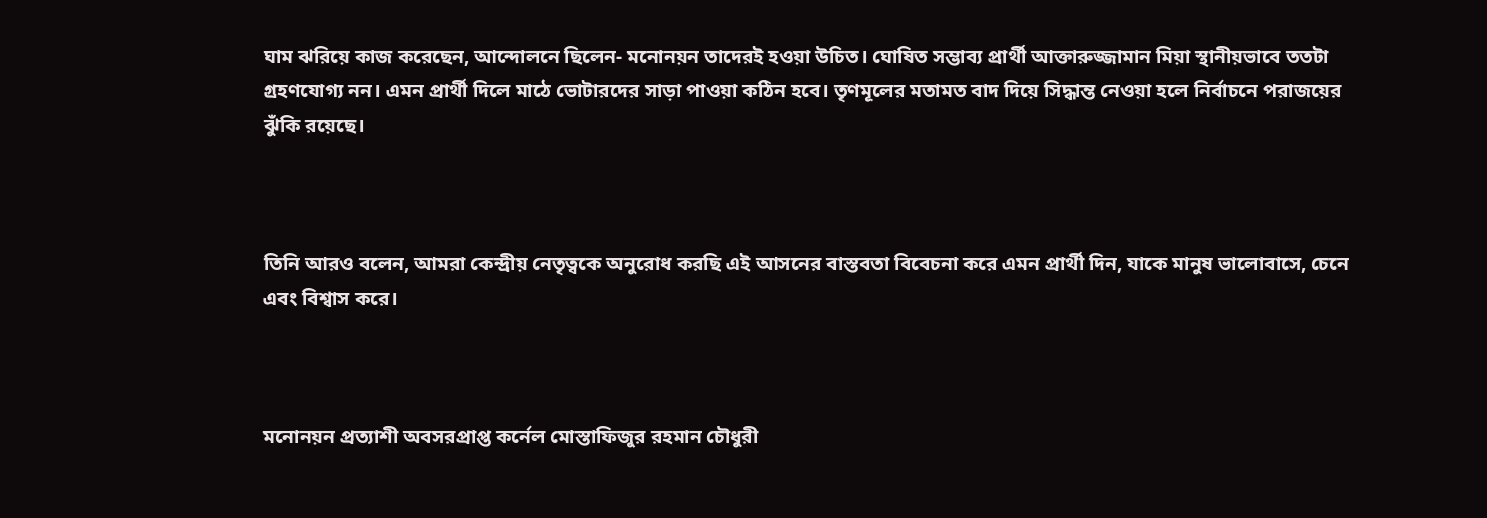ঘাম ঝরিয়ে কাজ করেছেন, আন্দোলনে ছিলেন- মনোনয়ন তাদেরই হওয়া উচিত। ঘোষিত সম্ভাব্য প্রার্থী আক্তারুজ্জামান মিয়া স্থানীয়ভাবে ততটা গ্রহণযোগ্য নন। এমন প্রার্থী দিলে মাঠে ভোটারদের সাড়া পাওয়া কঠিন হবে। তৃণমূলের মতামত বাদ দিয়ে সিদ্ধান্ত নেওয়া হলে নির্বাচনে পরাজয়ের ঝুঁকি রয়েছে।



তিনি আরও বলেন, আমরা কেন্দ্রীয় নেতৃত্বকে অনুরোধ করছি এই আসনের বাস্তবতা বিবেচনা করে এমন প্রার্থী দিন, যাকে মানুষ ভালোবাসে, চেনে এবং বিশ্বাস করে।



মনোনয়ন প্রত্যাশী অবসরপ্রাপ্ত কর্নেল মোস্তাফিজুর রহমান চৌধুরী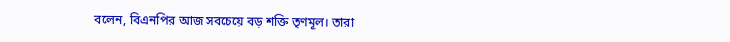বলেন, বিএনপির আজ সবচেয়ে বড় শক্তি তৃণমূল। তারা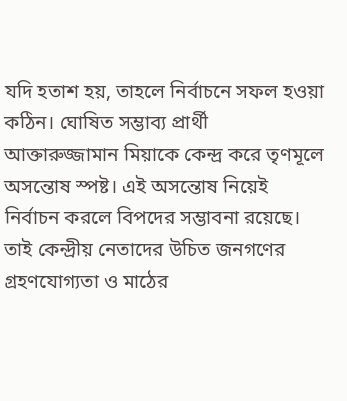যদি হতাশ হয়, তাহলে নির্বাচনে সফল হওয়া কঠিন। ঘোষিত সম্ভাব্য প্রার্থী আক্তারুজ্জামান মিয়াকে কেন্দ্র করে তৃণমূলে অসন্তোষ স্পষ্ট। এই অসন্তোষ নিয়েই নির্বাচন করলে বিপদের সম্ভাবনা রয়েছে। তাই কেন্দ্রীয় নেতাদের উচিত জনগণের গ্রহণযোগ্যতা ও মাঠের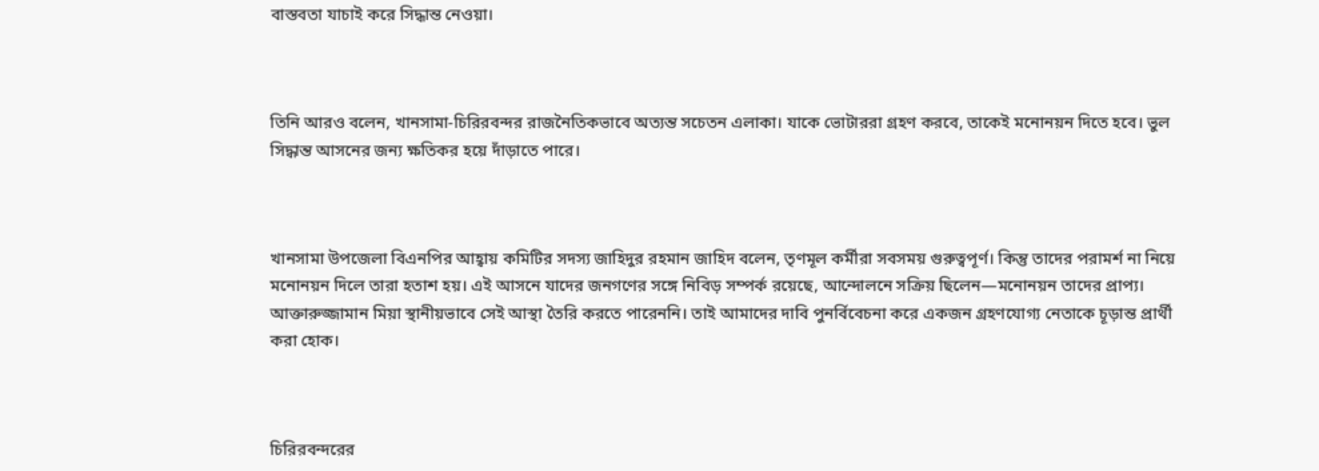বাস্তবতা যাচাই করে সিদ্ধান্ত নেওয়া।



তিনি আরও বলেন, খানসামা-চিরিরবন্দর রাজনৈতিকভাবে অত্যন্ত সচেতন এলাকা। যাকে ভোটাররা গ্রহণ করবে, তাকেই মনোনয়ন দিতে হবে। ভুল সিদ্ধান্ত আসনের জন্য ক্ষতিকর হয়ে দাঁড়াতে পারে।



খানসামা উপজেলা বিএনপির আহ্বায় কমিটির সদস্য জাহিদুর রহমান জাহিদ বলেন, তৃণমূল কর্মীরা সবসময় গুরুত্বপূর্ণ। কিন্তু তাদের পরামর্শ না নিয়ে মনোনয়ন দিলে তারা হতাশ হয়। এই আসনে যাদের জনগণের সঙ্গে নিবিড় সম্পর্ক রয়েছে, আন্দোলনে সক্রিয় ছিলেন—মনোনয়ন তাদের প্রাপ্য। আক্তারুজ্জামান মিয়া স্থানীয়ভাবে সেই আস্থা তৈরি করতে পারেননি। তাই আমাদের দাবি পুনর্বিবেচনা করে একজন গ্রহণযোগ্য নেতাকে চূড়ান্ত প্রার্থী করা হোক।



চিরিরবন্দরের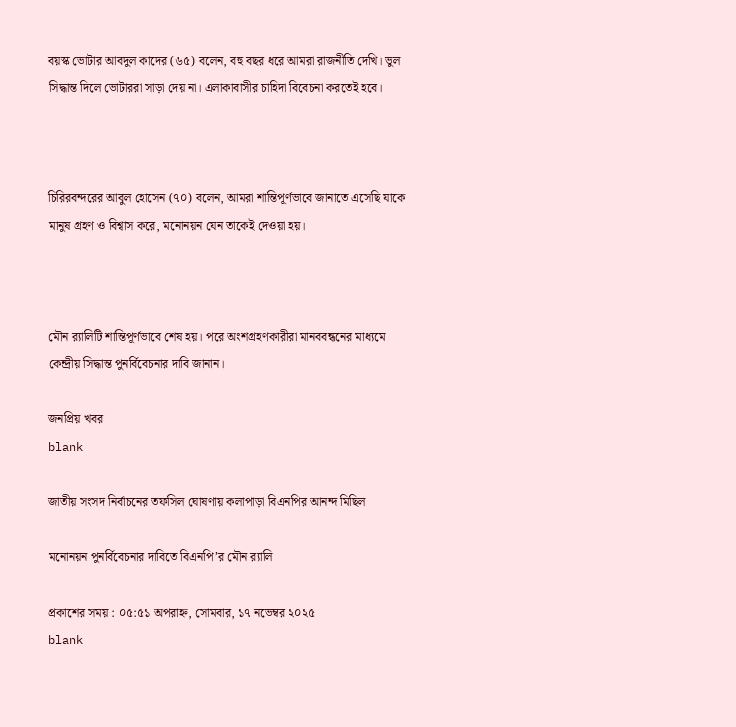বয়স্ক ভোটার আবদুল কাদের (৬৫) বলেন, বহু বছর ধরে আমরা রাজনীতি দেখি। ভুল সিদ্ধান্ত দিলে ভোটাররা সাড়া দেয় না। এলাকাবাসীর চাহিদা বিবেচনা করতেই হবে।



চিরিরবন্দরের আবুল হোসেন (৭০) বলেন, আমরা শান্তিপূর্ণভাবে জানাতে এসেছি যাকে মানুষ গ্রহণ ও বিশ্বাস করে, মনোনয়ন যেন তাকেই দেওয়া হয়।



মৌন র‌্যালিটি শান্তিপূর্ণভাবে শেষ হয়। পরে অংশগ্রহণকারীরা মানববন্ধনের মাধ্যমে কেন্দ্রীয় সিদ্ধান্ত পুনর্বিবেচনার দাবি জানান।

জনপ্রিয় খবর
blank

জাতীয় সংসদ নির্বাচনের তফসিল ঘোষণায় কলাপাড়া বিএনপির আনন্দ মিছিল

মনোনয়ন পুনর্বিবেচনার দাবিতে বিএনপি’র মৌন র‍্যালি

প্রকাশের সময় : ০৫:৫১ অপরাহ্ন, সোমবার, ১৭ নভেম্বর ২০২৫
blank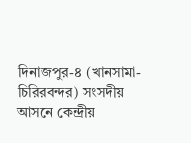দিনাজপুর-৪ (খানসামা-চিরিরবন্দর) সংসদীয় আসনে কেন্দ্রীয়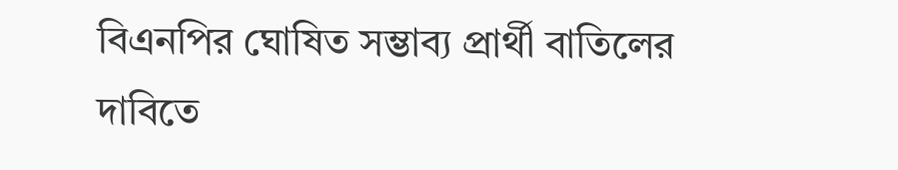বিএনপির ঘোষিত সম্ভাব্য প্রার্থী বাতিলের দাবিতে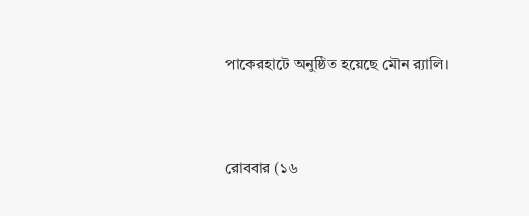পাকেরহাটে অনুষ্ঠিত হয়েছে মৌন র‌্যালি।



রোববার (১৬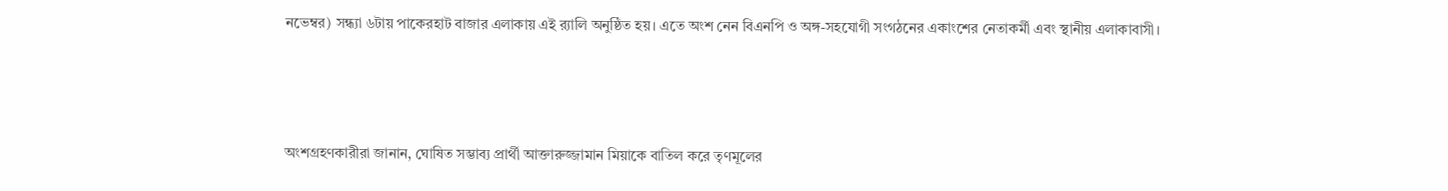নভেম্বর) সন্ধ্যা ৬টায় পাকেরহাট বাজার এলাকায় এই র‌্যালি অনুষ্ঠিত হয়। এতে অংশ নেন বিএনপি ও অঙ্গ-সহযোগী সংগঠনের একাংশের নেতাকর্মী এবং স্থানীয় এলাকাবাসী।



অংশগ্রহণকারীরা জানান, ঘোষিত সম্ভাব্য প্রার্থী আক্তারুজ্জামান মিয়াকে বাতিল করে তৃণমূলের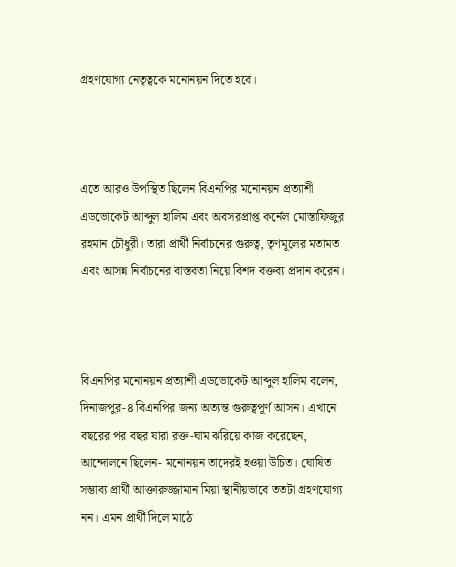গ্রহণযোগ্য নেতৃত্বকে মনোনয়ন দিতে হবে।



এতে আরও উপস্থিত ছিলেন বিএনপির মনোনয়ন প্রত্যাশী এডভোকেট আব্দুল হালিম এবং অবসরপ্রাপ্ত কর্নেল মোস্তাফিজুর রহমান চৌধুরী। তারা প্রার্থী নির্বাচনের গুরুত্ব, তৃণমূলের মতামত এবং আসন্ন নির্বাচনের বাস্তবতা নিয়ে বিশদ বক্তব্য প্রদান করেন।



বিএনপির মনোনয়ন প্রত্যাশী এডভোকেট আব্দুল হালিম বলেন, দিনাজপুর-৪ বিএনপির জন্য অত্যন্ত গুরুত্বপূর্ণ আসন। এখানে বছরের পর বছর যারা রক্ত-ঘাম ঝরিয়ে কাজ করেছেন, আন্দোলনে ছিলেন- মনোনয়ন তাদেরই হওয়া উচিত। ঘোষিত সম্ভাব্য প্রার্থী আক্তারুজ্জামান মিয়া স্থানীয়ভাবে ততটা গ্রহণযোগ্য নন। এমন প্রার্থী দিলে মাঠে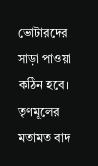ভোটারদের সাড়া পাওয়া কঠিন হবে। তৃণমূলের মতামত বাদ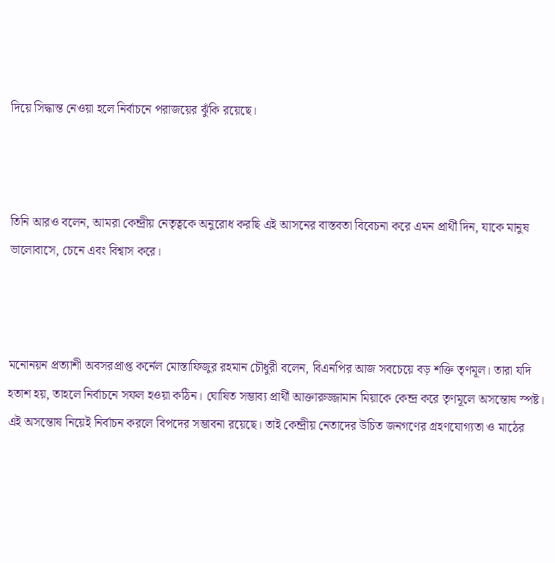দিয়ে সিদ্ধান্ত নেওয়া হলে নির্বাচনে পরাজয়ের ঝুঁকি রয়েছে।



তিনি আরও বলেন, আমরা কেন্দ্রীয় নেতৃত্বকে অনুরোধ করছি এই আসনের বাস্তবতা বিবেচনা করে এমন প্রার্থী দিন, যাকে মানুষ ভালোবাসে, চেনে এবং বিশ্বাস করে।



মনোনয়ন প্রত্যাশী অবসরপ্রাপ্ত কর্নেল মোস্তাফিজুর রহমান চৌধুরী বলেন, বিএনপির আজ সবচেয়ে বড় শক্তি তৃণমূল। তারা যদি হতাশ হয়, তাহলে নির্বাচনে সফল হওয়া কঠিন। ঘোষিত সম্ভাব্য প্রার্থী আক্তারুজ্জামান মিয়াকে কেন্দ্র করে তৃণমূলে অসন্তোষ স্পষ্ট। এই অসন্তোষ নিয়েই নির্বাচন করলে বিপদের সম্ভাবনা রয়েছে। তাই কেন্দ্রীয় নেতাদের উচিত জনগণের গ্রহণযোগ্যতা ও মাঠের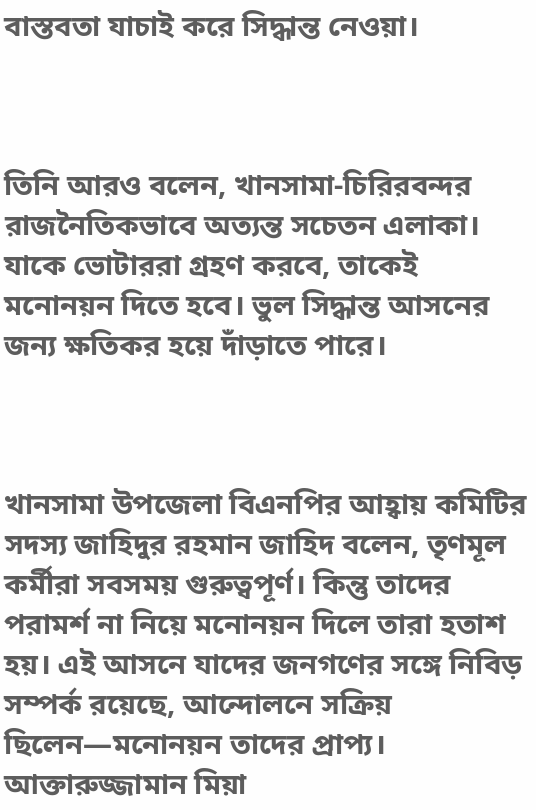বাস্তবতা যাচাই করে সিদ্ধান্ত নেওয়া।



তিনি আরও বলেন, খানসামা-চিরিরবন্দর রাজনৈতিকভাবে অত্যন্ত সচেতন এলাকা। যাকে ভোটাররা গ্রহণ করবে, তাকেই মনোনয়ন দিতে হবে। ভুল সিদ্ধান্ত আসনের জন্য ক্ষতিকর হয়ে দাঁড়াতে পারে।



খানসামা উপজেলা বিএনপির আহ্বায় কমিটির সদস্য জাহিদুর রহমান জাহিদ বলেন, তৃণমূল কর্মীরা সবসময় গুরুত্বপূর্ণ। কিন্তু তাদের পরামর্শ না নিয়ে মনোনয়ন দিলে তারা হতাশ হয়। এই আসনে যাদের জনগণের সঙ্গে নিবিড় সম্পর্ক রয়েছে, আন্দোলনে সক্রিয় ছিলেন—মনোনয়ন তাদের প্রাপ্য। আক্তারুজ্জামান মিয়া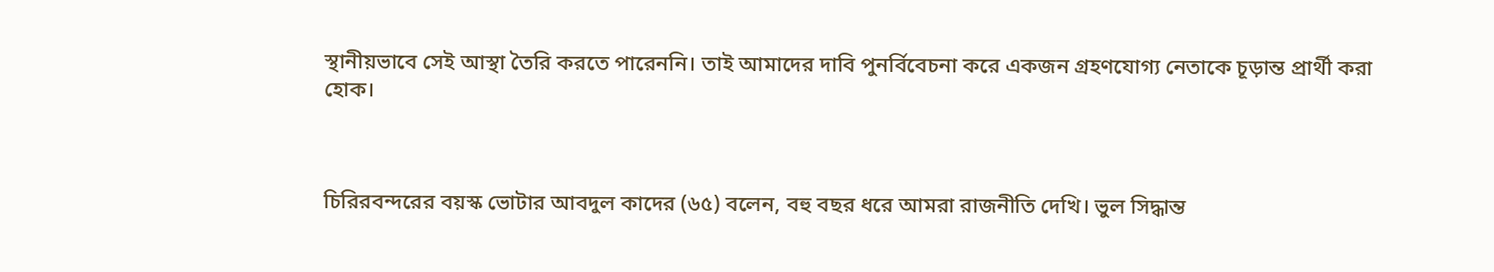স্থানীয়ভাবে সেই আস্থা তৈরি করতে পারেননি। তাই আমাদের দাবি পুনর্বিবেচনা করে একজন গ্রহণযোগ্য নেতাকে চূড়ান্ত প্রার্থী করা হোক।



চিরিরবন্দরের বয়স্ক ভোটার আবদুল কাদের (৬৫) বলেন, বহু বছর ধরে আমরা রাজনীতি দেখি। ভুল সিদ্ধান্ত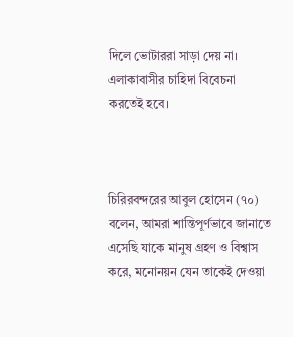দিলে ভোটাররা সাড়া দেয় না। এলাকাবাসীর চাহিদা বিবেচনা করতেই হবে।



চিরিরবন্দরের আবুল হোসেন (৭০) বলেন, আমরা শান্তিপূর্ণভাবে জানাতে এসেছি যাকে মানুষ গ্রহণ ও বিশ্বাস করে, মনোনয়ন যেন তাকেই দেওয়া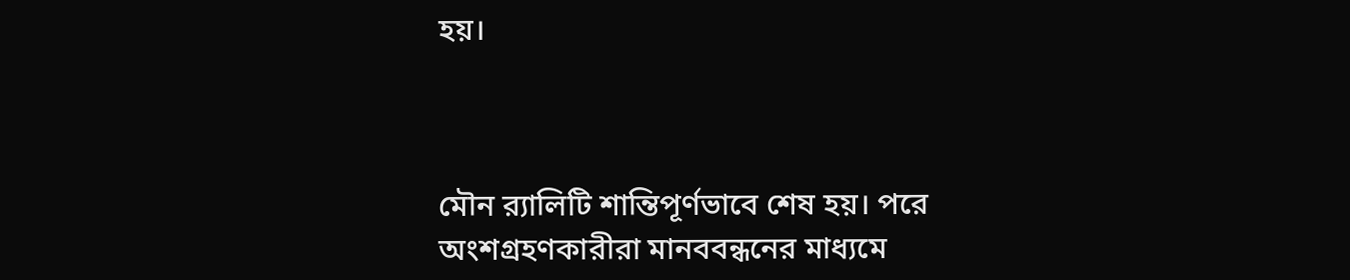হয়।



মৌন র‌্যালিটি শান্তিপূর্ণভাবে শেষ হয়। পরে অংশগ্রহণকারীরা মানববন্ধনের মাধ্যমে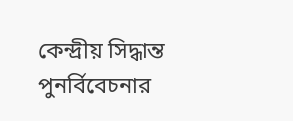কেন্দ্রীয় সিদ্ধান্ত পুনর্বিবেচনার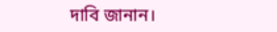দাবি জানান।